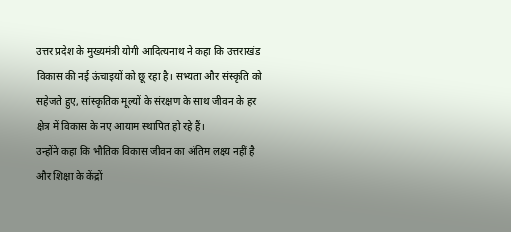उत्तर प्रदेश के मुख्यमंत्री योगी आदित्यनाथ ने कहा कि उत्तराखंड विकास की नई ऊंचाइयों को छू रहा है। सभ्यता और संस्कृति को सहेजते हुए, सांस्कृतिक मूल्यों के संरक्षण के साथ जीवन के हर क्षेत्र में विकास के नए आयाम स्थापित हो रहे हैं।
उन्होंने कहा कि भौतिक विकास जीवन का अंतिम लक्ष्य नहीं है और शिक्षा के केंद्रों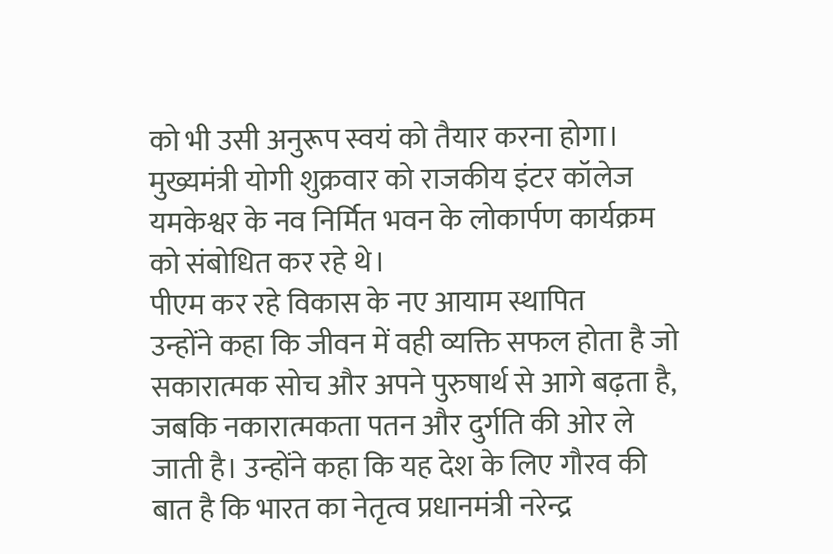को भी उसी अनुरूप स्वयं को तैयार करना होगा। मुख्यमंत्री योगी शुक्रवार को राजकीय इंटर कॉलेज यमकेश्वर के नव निर्मित भवन के लोकार्पण कार्यक्रम को संबोधित कर रहे थे।
पीएम कर रहे विकास के नए आयाम स्थापित
उन्होंने कहा कि जीवन में वही व्यक्ति सफल होता है जो सकारात्मक सोच और अपने पुरुषार्थ से आगे बढ़ता है, जबकि नकारात्मकता पतन और दुर्गति की ओर ले जाती है। उन्होंने कहा कि यह देश के लिए गौरव की बात है कि भारत का नेतृत्व प्रधानमंत्री नरेन्द्र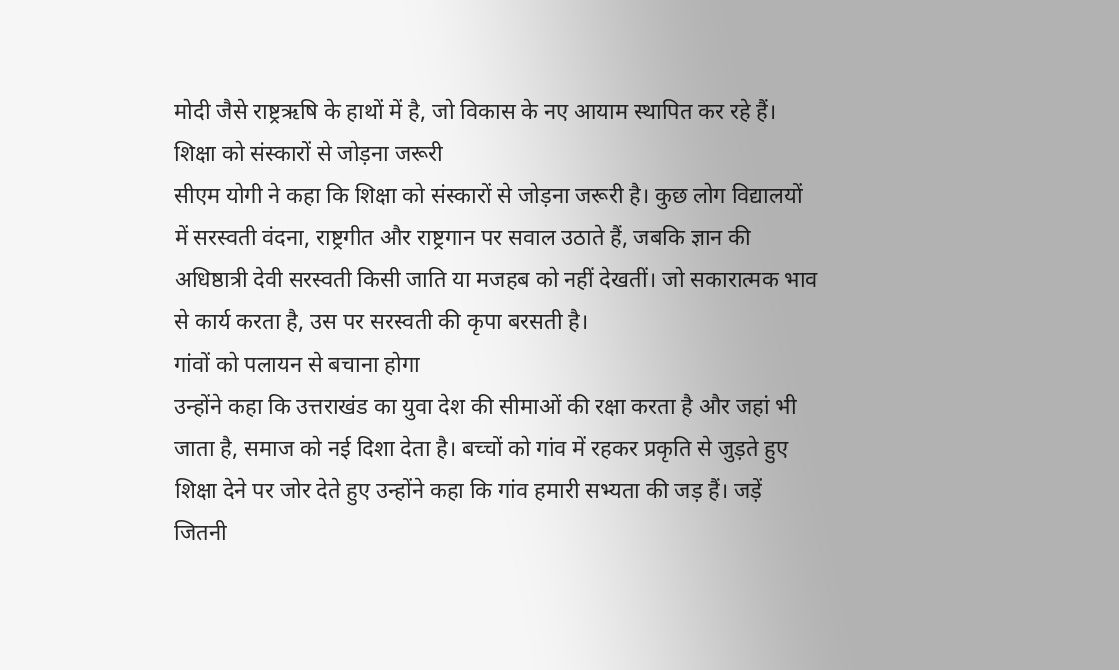मोदी जैसे राष्ट्रऋषि के हाथों में है, जो विकास के नए आयाम स्थापित कर रहे हैं।
शिक्षा को संस्कारों से जोड़ना जरूरी
सीएम योगी ने कहा कि शिक्षा को संस्कारों से जोड़ना जरूरी है। कुछ लोग विद्यालयों में सरस्वती वंदना, राष्ट्रगीत और राष्ट्रगान पर सवाल उठाते हैं, जबकि ज्ञान की अधिष्ठात्री देवी सरस्वती किसी जाति या मजहब को नहीं देखतीं। जो सकारात्मक भाव से कार्य करता है, उस पर सरस्वती की कृपा बरसती है।
गांवों को पलायन से बचाना होगा
उन्होंने कहा कि उत्तराखंड का युवा देश की सीमाओं की रक्षा करता है और जहां भी जाता है, समाज को नई दिशा देता है। बच्चों को गांव में रहकर प्रकृति से जुड़ते हुए शिक्षा देने पर जोर देते हुए उन्होंने कहा कि गांव हमारी सभ्यता की जड़ हैं। जड़ें जितनी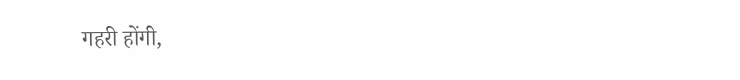गहरी होंगी,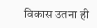विकास उतना ही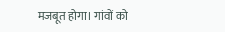मजबूत होगा। गांवों को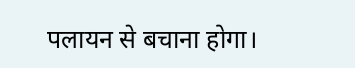पलायन से बचाना होगा।